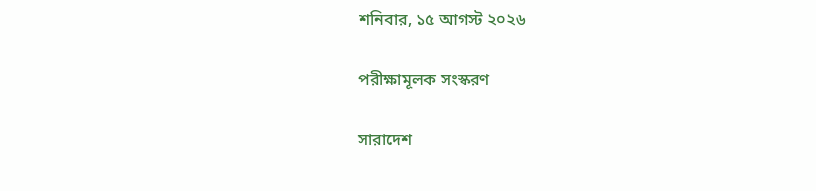শনিবার, ১৫ আগস্ট ২০২৬

পরীক্ষামূলক সংস্করণ

সারাদেশ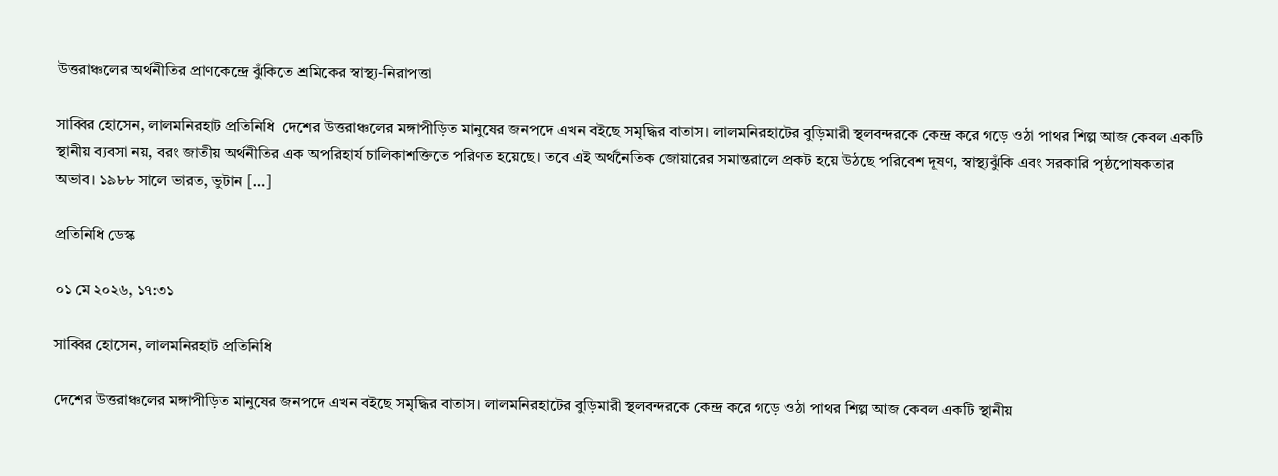উত্তরাঞ্চলের অর্থনীতির প্রাণকেন্দ্রে ঝুঁকিতে শ্রমিকের স্বাস্থ্য-নিরাপত্তা

সাব্বির হোসেন, লালমনিরহাট প্রতিনিধি  দেশের উত্তরাঞ্চলের মঙ্গাপীড়িত মানুষের জনপদে এখন বইছে সমৃদ্ধির বাতাস। লালমনিরহাটের বুড়িমারী স্থলবন্দরকে কেন্দ্র করে গড়ে ওঠা পাথর শিল্প আজ কেবল একটি স্থানীয় ব্যবসা নয়, বরং জাতীয় অর্থনীতির এক অপরিহার্য চালিকাশক্তিতে পরিণত হয়েছে। তবে এই অর্থনৈতিক জোয়ারের সমান্তরালে প্রকট হয়ে উঠছে পরিবেশ দূষণ, স্বাস্থ্যঝুঁকি এবং সরকারি পৃষ্ঠপোষকতার অভাব। ১৯৮৮ সালে ভারত, ভুটান […]

প্রতিনিধি ডেস্ক

০১ মে ২০২৬, ১৭:৩১

সাব্বির হোসেন, লালমনিরহাট প্রতিনিধি

দেশের উত্তরাঞ্চলের মঙ্গাপীড়িত মানুষের জনপদে এখন বইছে সমৃদ্ধির বাতাস। লালমনিরহাটের বুড়িমারী স্থলবন্দরকে কেন্দ্র করে গড়ে ওঠা পাথর শিল্প আজ কেবল একটি স্থানীয়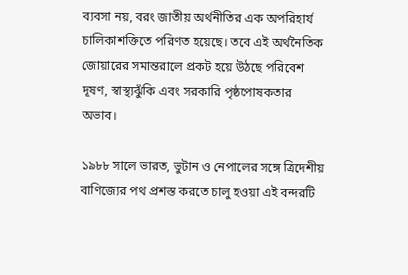ব্যবসা নয়, বরং জাতীয় অর্থনীতির এক অপরিহার্য চালিকাশক্তিতে পরিণত হয়েছে। তবে এই অর্থনৈতিক জোয়ারের সমান্তরালে প্রকট হয়ে উঠছে পরিবেশ দূষণ, স্বাস্থ্যঝুঁকি এবং সরকারি পৃষ্ঠপোষকতার অভাব।

১৯৮৮ সালে ভারত, ভুটান ও নেপালের সঙ্গে ত্রিদেশীয় বাণিজ্যের পথ প্রশস্ত করতে চালু হওয়া এই বন্দরটি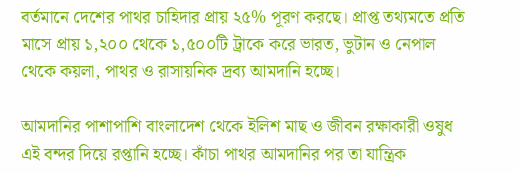বর্তমানে দেশের পাথর চাহিদার প্রায় ২৫% পূরণ করছে। প্রাপ্ত তথ্যমতে প্রতি মাসে প্রায় ১,২০০ থেকে ১,৫০০টি ট্রাকে করে ভারত, ভুটান ও নেপাল থেকে কয়লা, পাথর ও রাসায়নিক দ্রব্য আমদানি হচ্ছে।

আমদানির পাশাপাশি বাংলাদেশ থেকে ইলিশ মাছ ও জীবন রক্ষাকারী ওষুধ এই বন্দর দিয়ে রপ্তানি হচ্ছে। কাঁচা পাথর আমদানির পর তা যান্ত্রিক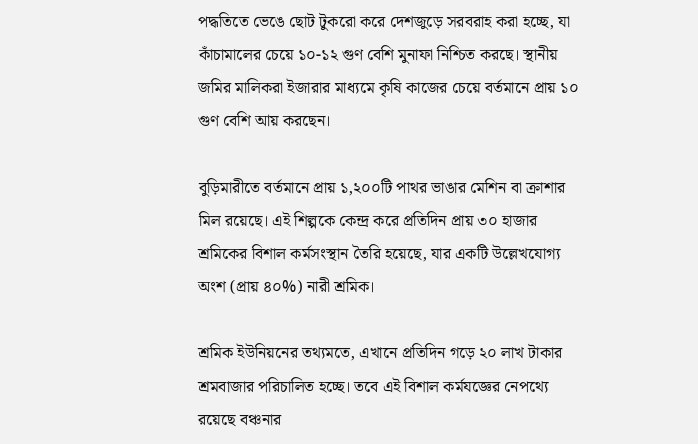পদ্ধতিতে ভেঙে ছোট টুকরো করে দেশজুড়ে সরবরাহ করা হচ্ছে, যা কাঁচামালের চেয়ে ১০-১২ গুণ বেশি মুনাফা নিশ্চিত করছে। স্থানীয় জমির মালিকরা ইজারার মাধ্যমে কৃষি কাজের চেয়ে বর্তমানে প্রায় ১০ গুণ বেশি আয় করছেন।

বুড়িমারীতে বর্তমানে প্রায় ১,২০০টি পাথর ভাঙার মেশিন বা ক্রাশার মিল রয়েছে। এই শিল্পকে কেন্দ্র করে প্রতিদিন প্রায় ৩০ হাজার শ্রমিকের বিশাল কর্মসংস্থান তৈরি হয়েছে, যার একটি উল্লেখযোগ্য অংশ (প্রায় ৪০%) নারী শ্রমিক।

শ্রমিক ইউনিয়নের তথ্যমতে, এখানে প্রতিদিন গড়ে ২০ লাখ টাকার শ্রমবাজার পরিচালিত হচ্ছে। তবে এই বিশাল কর্মযজ্ঞের নেপথ্যে রয়েছে বঞ্চনার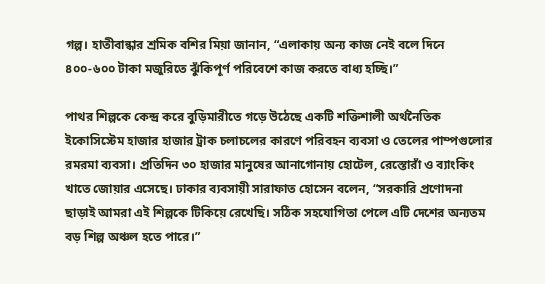গল্প। হাতীবান্ধার শ্রমিক বশির মিয়া জানান, “এলাকায় অন্য কাজ নেই বলে দিনে ৪০০-৬০০ টাকা মজুরিতে ঝুঁকিপূর্ণ পরিবেশে কাজ করতে বাধ্য হচ্ছি।”

পাথর শিল্পকে কেন্দ্র করে বুড়িমারীতে গড়ে উঠেছে একটি শক্তিশালী অর্থনৈতিক ইকোসিস্টেম হাজার হাজার ট্রাক চলাচলের কারণে পরিবহন ব্যবসা ও তেলের পাম্পগুলোর রমরমা ব্যবসা। প্রতিদিন ৩০ হাজার মানুষের আনাগোনায় হোটেল, রেস্তোরাঁ ও ব্যাংকিং খাতে জোয়ার এসেছে। ঢাকার ব্যবসায়ী সারাফাত হোসেন বলেন, “সরকারি প্রণোদনা ছাড়াই আমরা এই শিল্পকে টিকিয়ে রেখেছি। সঠিক সহযোগিতা পেলে এটি দেশের অন্যতম বড় শিল্প অঞ্চল হতে পারে।”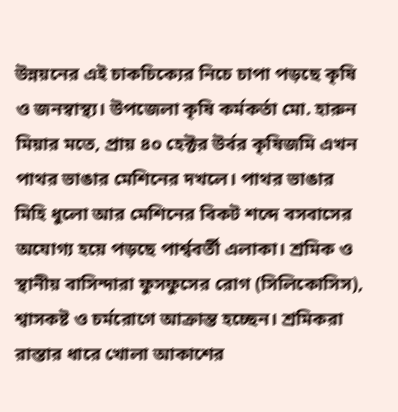উন্নয়নের এই চাকচিক্যের নিচে চাপা পড়ছে কৃষি ও জনস্বাস্থ্য। উপজেলা কৃষি কর্মকর্তা মো. হারুন মিয়ার মতে, প্রায় ৪০ হেক্টর উর্বর কৃষিজমি এখন পাথর ভাঙার মেশিনের দখলে। পাথর ভাঙার মিহি ধুলো আর মেশিনের বিকট শব্দে বসবাসের অযোগ্য হয়ে পড়ছে পার্শ্ববর্তী এলাকা। শ্রমিক ও স্থানীয় বাসিন্দারা ফুসফুসের রোগ (সিলিকোসিস), শ্বাসকষ্ট ও চর্মরোগে আক্রান্ত হচ্ছেন। শ্রমিকরা রাস্তার ধারে খোলা আকাশের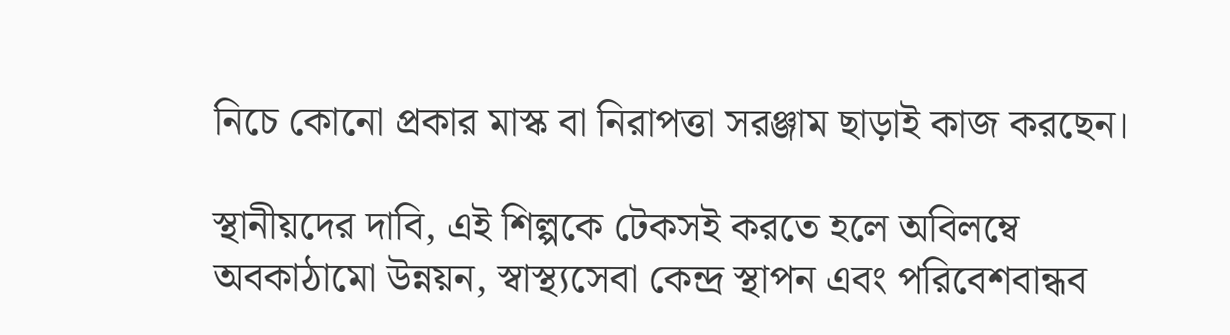নিচে কোনো প্রকার মাস্ক বা নিরাপত্তা সরঞ্জাম ছাড়াই কাজ করছেন।

স্থানীয়দের দাবি, এই শিল্পকে টেকসই করতে হলে অবিলম্বে অবকাঠামো উন্নয়ন, স্বাস্থ্যসেবা কেন্দ্র স্থাপন এবং পরিবেশবান্ধব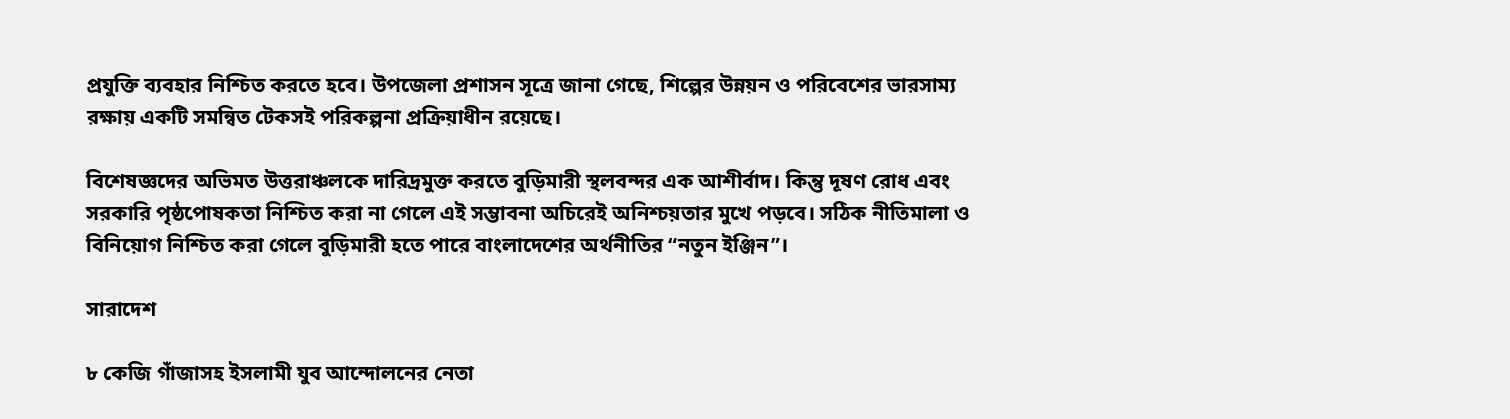প্রযুক্তি ব্যবহার নিশ্চিত করতে হবে। উপজেলা প্রশাসন সূত্রে জানা গেছে, শিল্পের উন্নয়ন ও পরিবেশের ভারসাম্য রক্ষায় একটি সমন্বিত টেকসই পরিকল্পনা প্রক্রিয়াধীন রয়েছে।

বিশেষজ্ঞদের অভিমত উত্তরাঞ্চলকে দারিদ্রমুক্ত করতে বুড়িমারী স্থলবন্দর এক আশীর্বাদ। কিন্তু দূষণ রোধ এবং সরকারি পৃষ্ঠপোষকতা নিশ্চিত করা না গেলে এই সম্ভাবনা অচিরেই অনিশ্চয়তার মুখে পড়বে। সঠিক নীতিমালা ও বিনিয়োগ নিশ্চিত করা গেলে বুড়িমারী হতে পারে বাংলাদেশের অর্থনীতির “নতুন ইঞ্জিন”।

সারাদেশ

৮ কেজি গাঁজাসহ ইসলামী যুব আন্দোলনের নেতা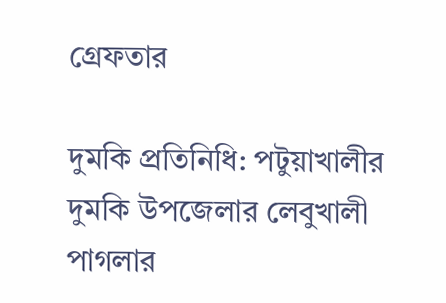গ্রেফতার

দুমকি প্রতিনিধি: পটুয়াখালীর দুমকি উপজেলার লেবুখালী পাগলার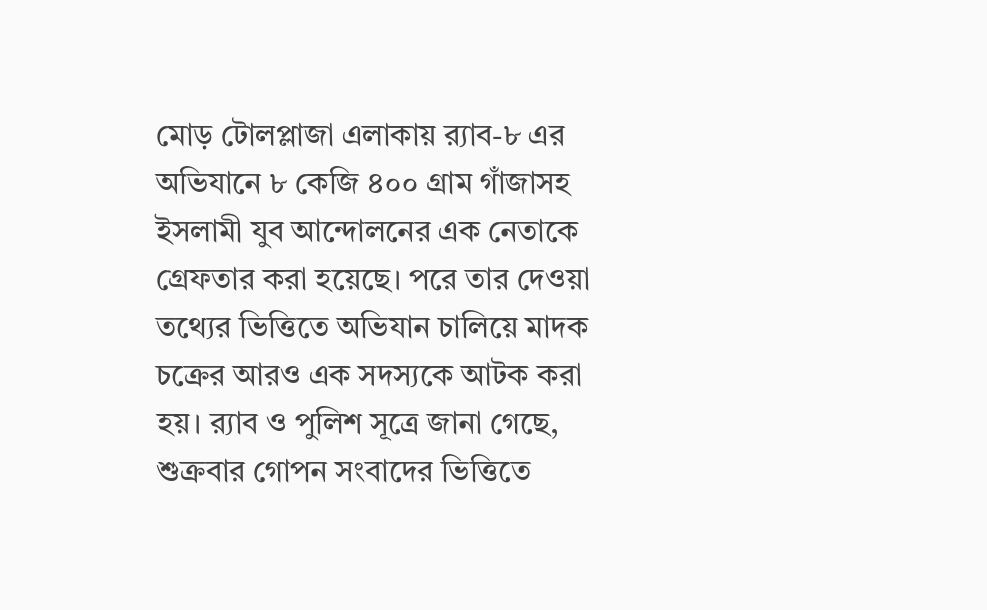মোড় টোলপ্লাজা এলাকায় র‍্যাব-৮ এর অভিযানে ৮ কেজি ৪০০ গ্রাম গাঁজাসহ ইসলামী যুব আন্দোলনের এক নেতাকে গ্রেফতার করা হয়েছে। পরে তার দেওয়া তথ্যের ভিত্তিতে অভিযান চালিয়ে মাদক চক্রের আরও এক সদস্যকে আটক করা হয়। র‍্যাব ও পুলিশ সূত্রে জানা গেছে, শুক্রবার গোপন সংবাদের ভিত্তিতে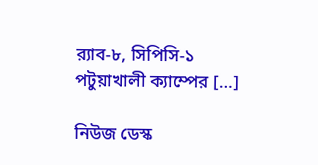র‍্যাব-৮, সিপিসি-১ পটুয়াখালী ক্যাম্পের […]

নিউজ ডেস্ক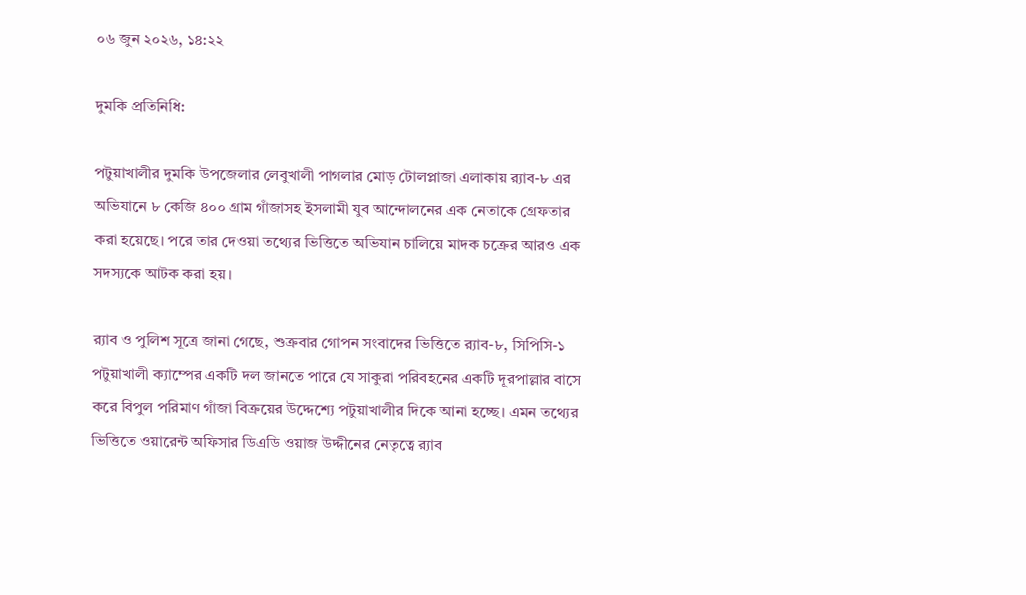০৬ জুন ২০২৬, ১৪:২২

দুমকি প্রতিনিধি:

পটুয়াখালীর দুমকি উপজেলার লেবুখালী পাগলার মোড় টোলপ্লাজা এলাকায় র‍্যাব-৮ এর অভিযানে ৮ কেজি ৪০০ গ্রাম গাঁজাসহ ইসলামী যুব আন্দোলনের এক নেতাকে গ্রেফতার করা হয়েছে। পরে তার দেওয়া তথ্যের ভিত্তিতে অভিযান চালিয়ে মাদক চক্রের আরও এক সদস্যকে আটক করা হয়।

র‍্যাব ও পুলিশ সূত্রে জানা গেছে, শুক্রবার গোপন সংবাদের ভিত্তিতে র‍্যাব-৮, সিপিসি-১ পটুয়াখালী ক্যাম্পের একটি দল জানতে পারে যে সাকুরা পরিবহনের একটি দূরপাল্লার বাসে করে বিপুল পরিমাণ গাঁজা বিক্রয়ের উদ্দেশ্যে পটুয়াখালীর দিকে আনা হচ্ছে। এমন তথ্যের ভিত্তিতে ওয়ারেন্ট অফিসার ডিএডি ওয়াজ উদ্দীনের নেতৃত্বে র‍্যাব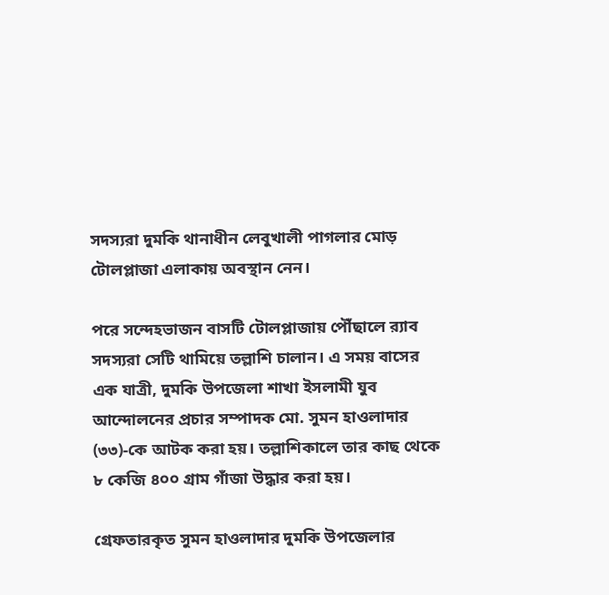সদস্যরা দুমকি থানাধীন লেবুখালী পাগলার মোড় টোলপ্লাজা এলাকায় অবস্থান নেন।

পরে সন্দেহভাজন বাসটি টোলপ্লাজায় পৌঁছালে র‍্যাব সদস্যরা সেটি থামিয়ে তল্লাশি চালান। এ সময় বাসের এক যাত্রী, দুমকি উপজেলা শাখা ইসলামী যুব আন্দোলনের প্রচার সম্পাদক মো. সুমন হাওলাদার (৩৩)-কে আটক করা হয়। তল্লাশিকালে তার কাছ থেকে ৮ কেজি ৪০০ গ্রাম গাঁজা উদ্ধার করা হয়।

গ্রেফতারকৃত সুমন হাওলাদার দুমকি উপজেলার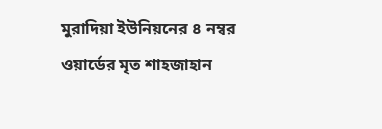মুরাদিয়া ইউনিয়নের ৪ নম্বর ওয়ার্ডের মৃত শাহজাহান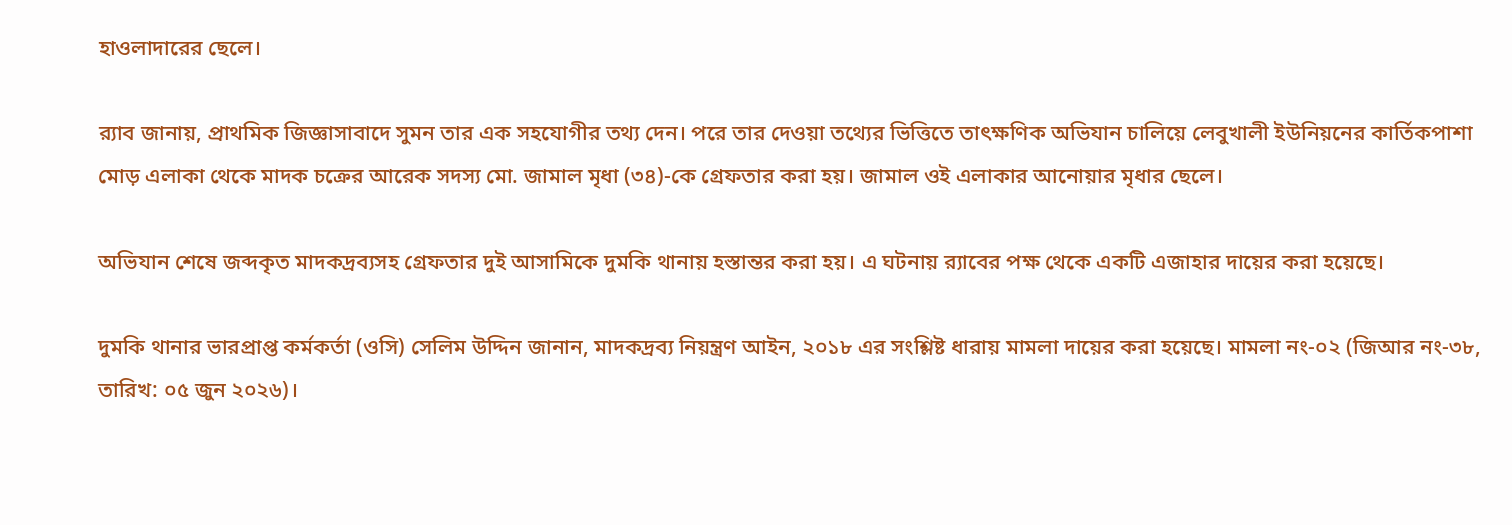হাওলাদারের ছেলে।

র‍্যাব জানায়, প্রাথমিক জিজ্ঞাসাবাদে সুমন তার এক সহযোগীর তথ্য দেন। পরে তার দেওয়া তথ্যের ভিত্তিতে তাৎক্ষণিক অভিযান চালিয়ে লেবুখালী ইউনিয়নের কার্তিকপাশা মোড় এলাকা থেকে মাদক চক্রের আরেক সদস্য মো. জামাল মৃধা (৩৪)-কে গ্রেফতার করা হয়। জামাল ওই এলাকার আনোয়ার মৃধার ছেলে।

অভিযান শেষে জব্দকৃত মাদকদ্রব্যসহ গ্রেফতার দুই আসামিকে দুমকি থানায় হস্তান্তর করা হয়। এ ঘটনায় র‍্যাবের পক্ষ থেকে একটি এজাহার দায়ের করা হয়েছে।

দুমকি থানার ভারপ্রাপ্ত কর্মকর্তা (ওসি) সেলিম উদ্দিন জানান, মাদকদ্রব্য নিয়ন্ত্রণ আইন, ২০১৮ এর সংশ্লিষ্ট ধারায় মামলা দায়ের করা হয়েছে। মামলা নং-০২ (জিআর নং-৩৮, তারিখ: ০৫ জুন ২০২৬)।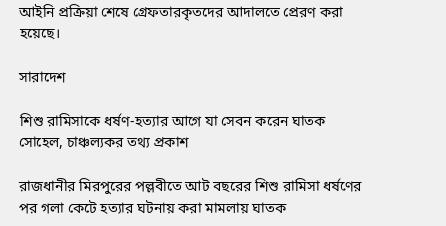আইনি প্রক্রিয়া শেষে গ্রেফতারকৃতদের আদালতে প্রেরণ করা হয়েছে।

সারাদেশ

শিশু রামিসাকে ধর্ষণ-হত্যার আগে যা সেবন করেন ঘাতক সোহেল, চাঞ্চল্যকর তথ্য প্রকাশ

রাজধানীর মিরপুরের পল্লবীতে আট বছরের শিশু রামিসা ধর্ষণের পর গলা কেটে হত্যার ঘটনায় করা মামলায় ঘাতক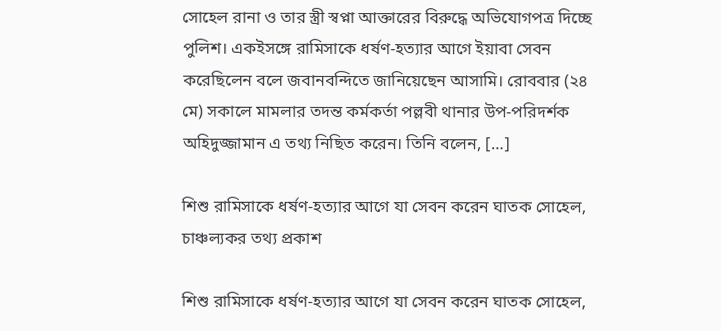সোহেল রানা ও তার স্ত্রী স্বপ্না আক্তারের বিরুদ্ধে অভিযোগপত্র দিচ্ছে পুলিশ। একইসঙ্গে রামিসাকে ধর্ষণ-হত্যার আগে ইয়াবা সেবন করেছিলেন বলে জবানবন্দিতে জানিয়েছেন আসামি। রোববার (২৪ মে) সকালে মামলার তদন্ত কর্মকর্তা পল্লবী থানার উপ-পরিদর্শক অহিদুজ্জামান এ তথ্য নিছিত করেন। তিনি বলেন, […]

শিশু রামিসাকে ধর্ষণ-হত্যার আগে যা সেবন করেন ঘাতক সোহেল, চাঞ্চল্যকর তথ্য প্রকাশ

শিশু রামিসাকে ধর্ষণ-হত্যার আগে যা সেবন করেন ঘাতক সোহেল,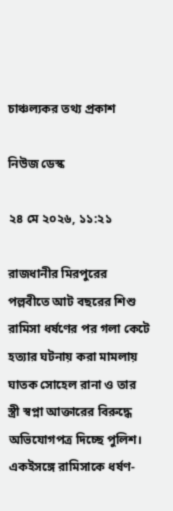চাঞ্চল্যকর তথ্য প্রকাশ

নিউজ ডেস্ক

২৪ মে ২০২৬, ১১:২১

রাজধানীর মিরপুরের পল্লবীতে আট বছরের শিশু রামিসা ধর্ষণের পর গলা কেটে হত্যার ঘটনায় করা মামলায় ঘাতক সোহেল রানা ও তার স্ত্রী স্বপ্না আক্তারের বিরুদ্ধে অভিযোগপত্র দিচ্ছে পুলিশ। একইসঙ্গে রামিসাকে ধর্ষণ-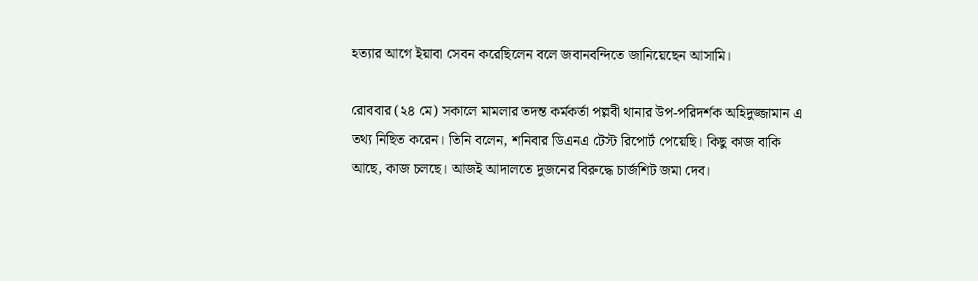হত্যার আগে ইয়াবা সেবন করেছিলেন বলে জবানবন্দিতে জানিয়েছেন আসামি।

রোববার (২৪ মে) সকালে মামলার তদন্ত কর্মকর্তা পল্লবী থানার উপ-পরিদর্শক অহিদুজ্জামান এ তথ্য নিছিত করেন। তিনি বলেন, শনিবার ডিএনএ টেস্ট রিপোর্ট পেয়েছি। কিছু কাজ বাকি আছে, কাজ চলছে। আজই আদালতে দুজনের বিরুদ্ধে চার্জশিট জমা দেব।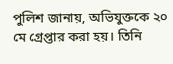পুলিশ জানায়, অভিযুক্তকে ২০ মে গ্রেপ্তার করা হয়। তিনি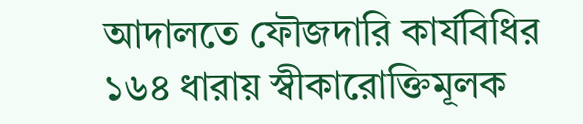আদালতে ফৌজদারি কার্যবিধির ১৬৪ ধারায় স্বীকারোক্তিমূলক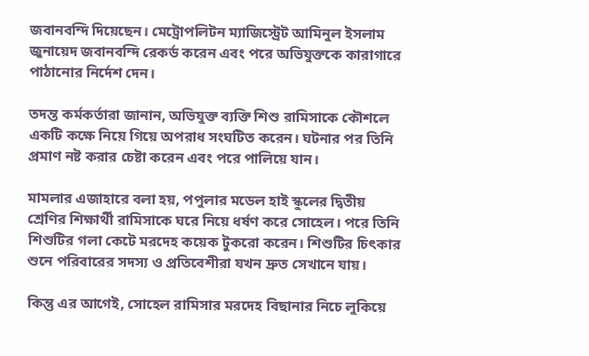জবানবন্দি দিয়েছেন। মেট্রোপলিটন ম্যাজিস্ট্রেট আমিনুল ইসলাম জুনায়েদ জবানবন্দি রেকর্ড করেন এবং পরে অভিযুক্তকে কারাগারে পাঠানোর নির্দেশ দেন।

তদন্ত কর্মকর্তারা জানান, অভিযুক্ত ব্যক্তি শিশু রামিসাকে কৌশলে একটি কক্ষে নিয়ে গিয়ে অপরাধ সংঘটিত করেন। ঘটনার পর তিনি প্রমাণ নষ্ট করার চেষ্টা করেন এবং পরে পালিয়ে যান।

মামলার এজাহারে বলা হয়, পপুলার মডেল হাই স্কুলের দ্বিতীয় শ্রেণির শিক্ষার্থী রামিসাকে ঘরে নিয়ে ধর্ষণ করে সোহেল। পরে তিনি শিশুটির গলা কেটে মরদেহ কয়েক টুকরো করেন। শিশুটির চিৎকার শুনে পরিবারের সদস্য ও প্রতিবেশীরা যখন দ্রুত সেখানে যায়।

কিন্তু এর আগেই, সোহেল রামিসার মরদেহ বিছানার নিচে লুকিয়ে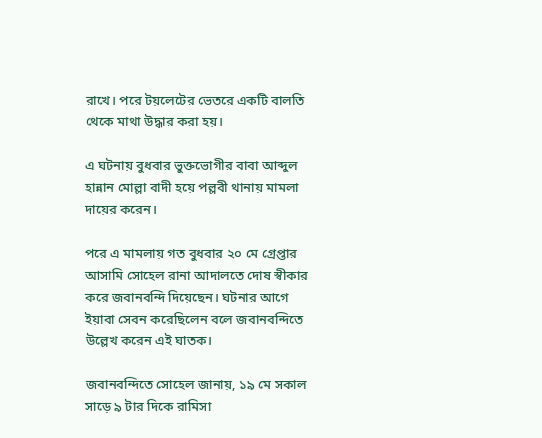রাখে। পরে টয়লেটের ভেতরে একটি বালতি থেকে মাথা উদ্ধার করা হয়।

এ ঘটনায় বুধবার ভুক্তভোগীর বাবা আব্দুল হান্নান মোল্লা বাদী হয়ে পল্লবী থানায় মামলা দায়ের করেন।

পরে এ মামলায় গত বুধবার ২০ মে গ্রেপ্তার আসামি সোহেল রানা আদালতে দোষ স্বীকার করে জবানবন্দি দিয়েছেন। ঘটনার আগে ইয়াবা সেবন করেছিলেন বলে জবানবন্দিতে উল্লেখ করেন এই ঘাতক।

জবানবন্দিতে সোহেল জানায়, ১৯ মে সকাল সাড়ে ৯ টার দিকে রামিসা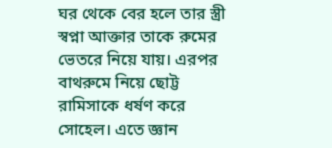ঘর থেকে বের হলে তার স্ত্রী স্বপ্না আক্তার তাকে রুমের ভেতরে নিয়ে যায়। এরপর বাথরুমে নিয়ে ছোট্ট রামিসাকে ধর্ষণ করে সোহেল। এতে জ্ঞান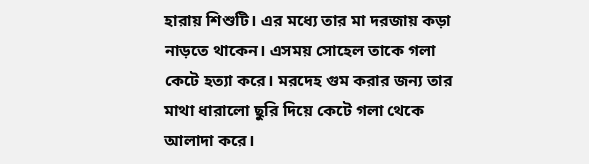হারায় শিশুটি। এর মধ্যে তার মা দরজায় কড়া নাড়তে থাকেন। এসময় সোহেল তাকে গলা কেটে হত্যা করে। মরদেহ গুম করার জন্য তার মাথা ধারালো ছুরি দিয়ে কেটে গলা থেকে আলাদা করে।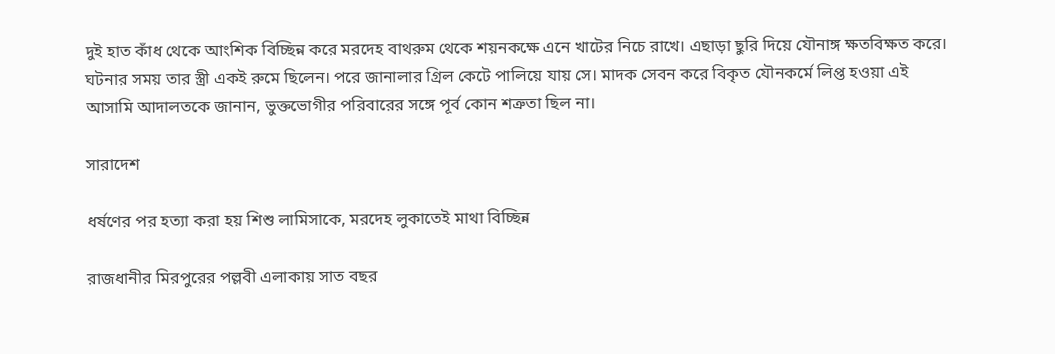দুই হাত কাঁধ থেকে আংশিক বিচ্ছিন্ন করে মরদেহ বাথরুম থেকে শয়নকক্ষে এনে খাটের নিচে রাখে। এছাড়া ছুরি দিয়ে যৌনাঙ্গ ক্ষতবিক্ষত করে। ঘটনার সময় তার স্ত্রী একই রুমে ছিলেন। পরে জানালার গ্রিল কেটে পালিয়ে যায় সে। মাদক সেবন করে বিকৃত যৌনকর্মে লিপ্ত হওয়া এই আসামি আদালতকে জানান, ভুক্তভোগীর পরিবারের সঙ্গে পূর্ব কোন শত্রুতা ছিল না।

সারাদেশ

ধর্ষণের পর হত্যা করা হয় শিশু লামিসাকে, মরদেহ লুকাতেই মাথা বিচ্ছিন্ন

রাজধানীর মিরপুরের পল্লবী এলাকায় সাত বছর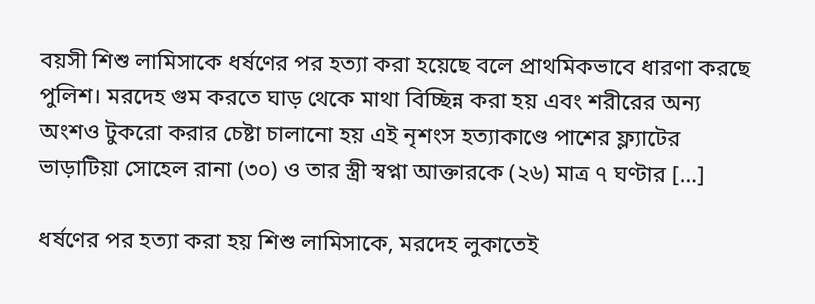বয়সী শিশু লামিসাকে ধর্ষণের পর হত্যা করা হয়েছে বলে প্রাথমিকভাবে ধারণা করছে পুলিশ। মরদেহ গুম করতে ঘাড় থেকে মাথা বিচ্ছিন্ন করা হয় এবং শরীরের অন্য অংশও টুকরো করার চেষ্টা চালানো হয় এই নৃশংস হত্যাকাণ্ডে পাশের ফ্ল্যাটের ভাড়াটিয়া সোহেল রানা (৩০) ও তার স্ত্রী স্বপ্না আক্তারকে (২৬) মাত্র ৭ ঘণ্টার […]

ধর্ষণের পর হত্যা করা হয় শিশু লামিসাকে, মরদেহ লুকাতেই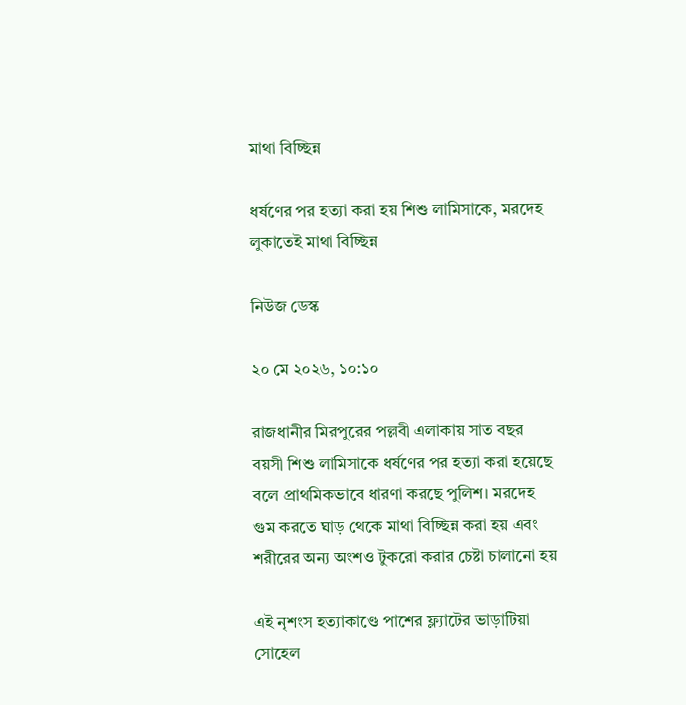মাথা বিচ্ছিন্ন

ধর্ষণের পর হত্যা করা হয় শিশু লামিসাকে, মরদেহ লুকাতেই মাথা বিচ্ছিন্ন

নিউজ ডেস্ক

২০ মে ২০২৬, ১০:১০

রাজধানীর মিরপুরের পল্লবী এলাকায় সাত বছর বয়সী শিশু লামিসাকে ধর্ষণের পর হত্যা করা হয়েছে বলে প্রাথমিকভাবে ধারণা করছে পুলিশ। মরদেহ গুম করতে ঘাড় থেকে মাথা বিচ্ছিন্ন করা হয় এবং শরীরের অন্য অংশও টুকরো করার চেষ্টা চালানো হয়

এই নৃশংস হত্যাকাণ্ডে পাশের ফ্ল্যাটের ভাড়াটিয়া সোহেল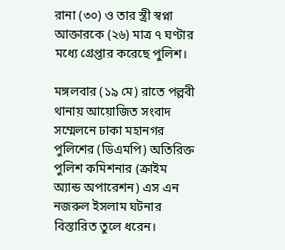রানা (৩০) ও তার স্ত্রী স্বপ্না আক্তারকে (২৬) মাত্র ৭ ঘণ্টার মধ্যে গ্রেপ্তার করেছে পুলিশ।

মঙ্গলবার (১৯ মে) রাতে পল্লবী থানায় আয়োজিত সংবাদ সম্মেলনে ঢাকা মহানগর পুলিশের (ডিএমপি) অতিরিক্ত পুলিশ কমিশনার (ক্রাইম অ্যান্ড অপারেশন) এস এন নজরুল ইসলাম ঘটনার বিস্তারিত তুলে ধরেন।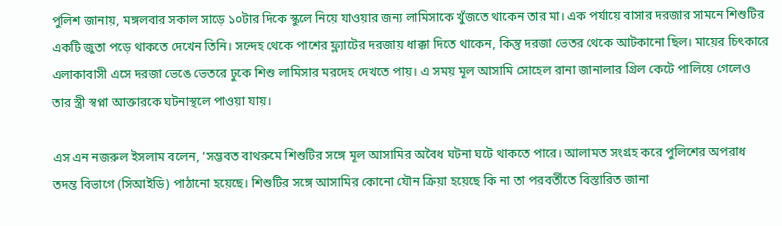পুলিশ জানায়, মঙ্গলবার সকাল সাড়ে ১০টার দিকে স্কুলে নিয়ে যাওয়ার জন্য লামিসাকে খুঁজতে থাকেন তার মা। এক পর্যায়ে বাসার দরজার সামনে শিশুটির একটি জুতা পড়ে থাকতে দেখেন তিনি। সন্দেহ থেকে পাশের ফ্ল্যাটের দরজায় ধাক্কা দিতে থাকেন, কিন্তু দরজা ভেতর থেকে আটকানো ছিল। মায়ের চিৎকারে এলাকাবাসী এসে দরজা ভেঙে ভেতরে ঢুকে শিশু লামিসার মরদেহ দেখতে পায়। এ সময় মূল আসামি সোহেল রানা জানালার গ্রিল কেটে পালিয়ে গেলেও তার স্ত্রী স্বপ্না আক্তারকে ঘটনাস্থলে পাওয়া যায়।

এস এন নজরুল ইসলাম বলেন, ‘সম্ভবত বাথরুমে শিশুটির সঙ্গে মূল আসামির অবৈধ ঘটনা ঘটে থাকতে পারে। আলামত সংগ্রহ করে পুলিশের অপরাধ তদন্ত বিভাগে (সিআইডি) পাঠানো হয়েছে। শিশুটির সঙ্গে আসামির কোনো যৌন ক্রিয়া হয়েছে কি না তা পরবর্তীতে বিস্তারিত জানা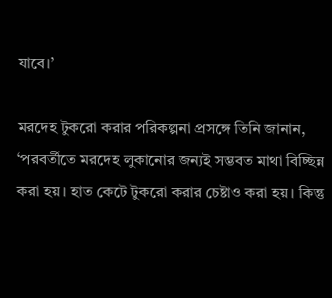যাবে।’

মরদেহ টুকরো করার পরিকল্পনা প্রসঙ্গে তিনি জানান, ‘পরবর্তীতে মরদেহ লুকানোর জন্যই সম্ভবত মাথা বিচ্ছিন্ন করা হয়। হাত কেটে টুকরো করার চেষ্টাও করা হয়। কিন্তু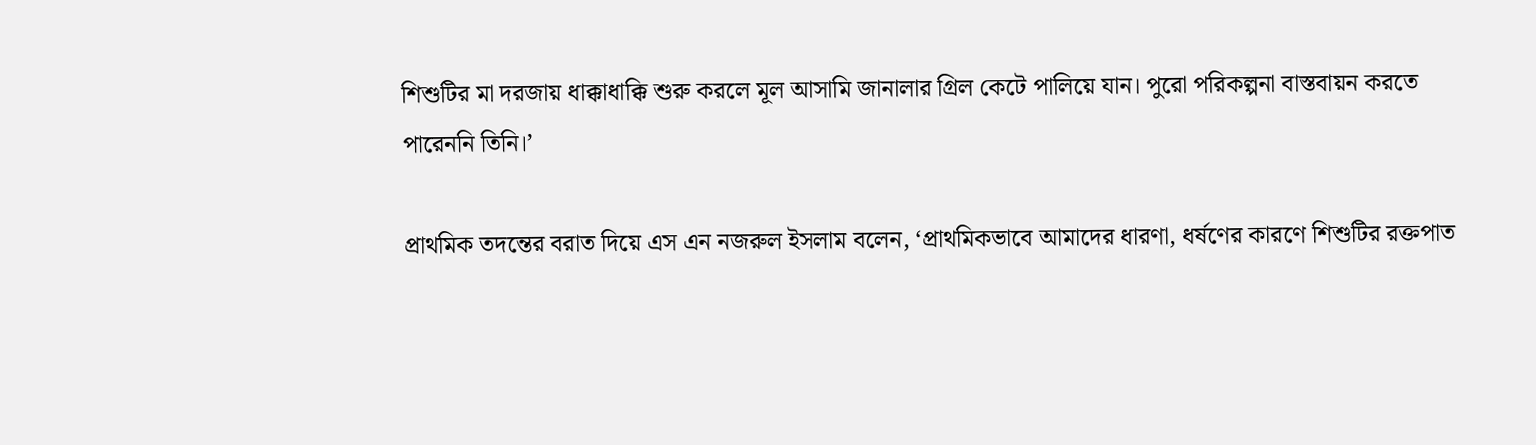শিশুটির মা দরজায় ধাক্কাধাক্কি শুরু করলে মূল আসামি জানালার গ্রিল কেটে পালিয়ে যান। পুরো পরিকল্পনা বাস্তবায়ন করতে পারেননি তিনি।’

প্রাথমিক তদন্তের বরাত দিয়ে এস এন নজরুল ইসলাম বলেন, ‘প্রাথমিকভাবে আমাদের ধারণা, ধর্ষণের কারণে শিশুটির রক্তপাত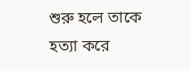শুরু হলে তাকে হত্যা করে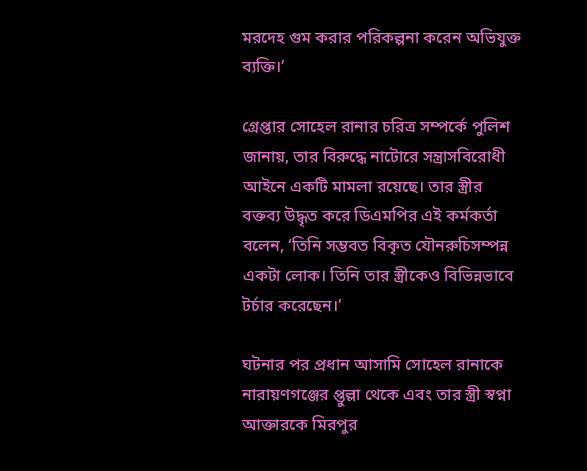মরদেহ গুম করার পরিকল্পনা করেন অভিযুক্ত ব্যক্তি।’

গ্রেপ্তার সোহেল রানার চরিত্র সম্পর্কে পুলিশ জানায়, তার বিরুদ্ধে নাটোরে সন্ত্রাসবিরোধী আইনে একটি মামলা রয়েছে। তার স্ত্রীর বক্তব্য উদ্ধৃত করে ডিএমপির এই কর্মকর্তা বলেন, ‘তিনি সম্ভবত বিকৃত যৌনরুচিসম্পন্ন একটা লোক। তিনি তার স্ত্রীকেও বিভিন্নভাবে টর্চার করেছেন।’

ঘটনার পর প্রধান আসামি সোহেল রানাকে নারায়ণগঞ্জের প্তুল্লা থেকে এবং তার স্ত্রী স্বপ্না আক্তারকে মিরপুর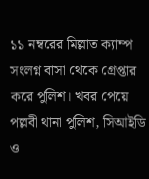১১ নম্বরের মিল্লাত ক্যাম্প সংলগ্ন বাসা থেকে গ্রেপ্তার করে পুলিশ। খবর পেয়ে পল্লবী থানা পুলিশ, সিআইডি ও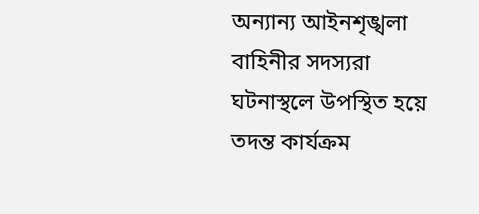অন্যান্য আইনশৃঙ্খলা বাহিনীর সদস্যরা ঘটনাস্থলে উপস্থিত হয়ে তদন্ত কার্যক্রম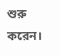শুরু করেন।